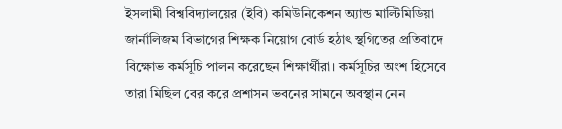ইসলামী বিশ্ববিদ্যালয়ের (ইবি) কমিউনিকেশন অ্যান্ড মাল্টিমিডিয়া জার্নালিজম বিভাগের শিক্ষক নিয়োগ বোর্ড হঠাৎ স্থগিতের প্রতিবাদে বিক্ষোভ কর্মসূচি পালন করেছেন শিক্ষার্থীরা। কর্মসূচির অংশ হিসেবে তারা মিছিল বের করে প্রশাসন ভবনের সামনে অবস্থান নেন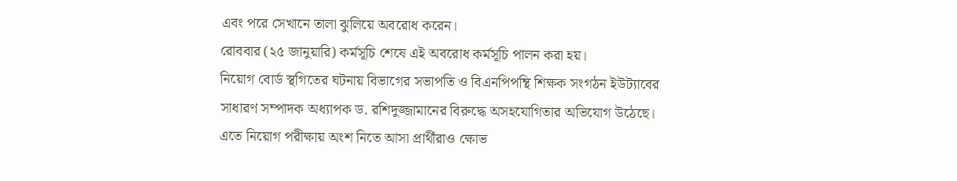এবং পরে সেখানে তালা ঝুলিয়ে অবরোধ করেন।
রোববার (২৫ জানুয়ারি) কর্মসূচি শেষে এই অবরোধ কর্মসূচি পালন করা হয়।
নিয়োগ বোর্ড স্থগিতের ঘটনায় বিভাগের সভাপতি ও বিএনপিপন্থি শিক্ষক সংগঠন ইউট্যাবের সাধারণ সম্পাদক অধ্যাপক ড. রশিদুজ্জামানের বিরুদ্ধে অসহযোগিতার অভিযোগ উঠেছে। এতে নিয়োগ পরীক্ষায় অংশ নিতে আসা প্রার্থীরাও ক্ষোভ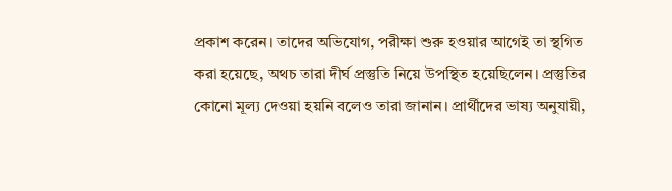প্রকাশ করেন। তাদের অভিযোগ, পরীক্ষা শুরু হওয়ার আগেই তা স্থগিত করা হয়েছে, অথচ তারা দীর্ঘ প্রস্তুতি নিয়ে উপস্থিত হয়েছিলেন। প্রস্তুতির কোনো মূল্য দেওয়া হয়নি বলেও তারা জানান। প্রার্থীদের ভাষ্য অনুযায়ী,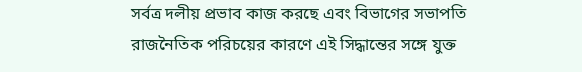সর্বত্র দলীয় প্রভাব কাজ করছে এবং বিভাগের সভাপতি রাজনৈতিক পরিচয়ের কারণে এই সিদ্ধান্তের সঙ্গে যুক্ত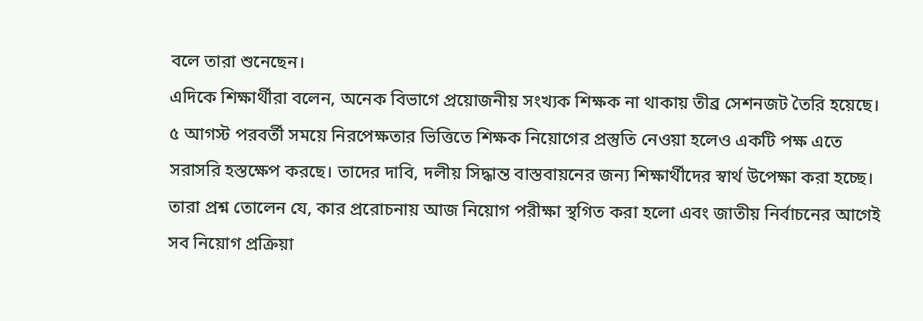বলে তারা শুনেছেন।
এদিকে শিক্ষার্থীরা বলেন, অনেক বিভাগে প্রয়োজনীয় সংখ্যক শিক্ষক না থাকায় তীব্র সেশনজট তৈরি হয়েছে। ৫ আগস্ট পরবর্তী সময়ে নিরপেক্ষতার ভিত্তিতে শিক্ষক নিয়োগের প্রস্তুতি নেওয়া হলেও একটি পক্ষ এতে সরাসরি হস্তক্ষেপ করছে। তাদের দাবি, দলীয় সিদ্ধান্ত বাস্তবায়নের জন্য শিক্ষার্থীদের স্বার্থ উপেক্ষা করা হচ্ছে। তারা প্রশ্ন তোলেন যে, কার প্ররোচনায় আজ নিয়োগ পরীক্ষা স্থগিত করা হলো এবং জাতীয় নির্বাচনের আগেই সব নিয়োগ প্রক্রিয়া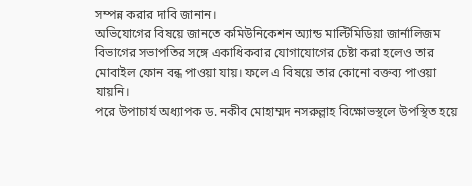সম্পন্ন করার দাবি জানান।
অভিযোগের বিষয়ে জানতে কমিউনিকেশন অ্যান্ড মাল্টিমিডিয়া জার্নালিজম বিভাগের সভাপতির সঙ্গে একাধিকবার যোগাযোগের চেষ্টা করা হলেও তার মোবাইল ফোন বন্ধ পাওয়া যায়। ফলে এ বিষয়ে তার কোনো বক্তব্য পাওয়া যায়নি।
পরে উপাচার্য অধ্যাপক ড. নকীব মোহাম্মদ নসরুল্লাহ বিক্ষোভস্থলে উপস্থিত হয়ে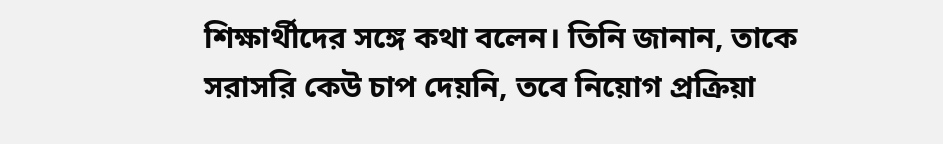শিক্ষার্থীদের সঙ্গে কথা বলেন। তিনি জানান, তাকে সরাসরি কেউ চাপ দেয়নি, তবে নিয়োগ প্রক্রিয়া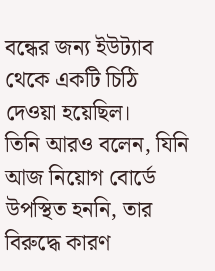বন্ধের জন্য ইউট্যাব থেকে একটি চিঠি দেওয়া হয়েছিল।
তিনি আরও বলেন, যিনি আজ নিয়োগ বোর্ডে উপস্থিত হননি, তার বিরুদ্ধে কারণ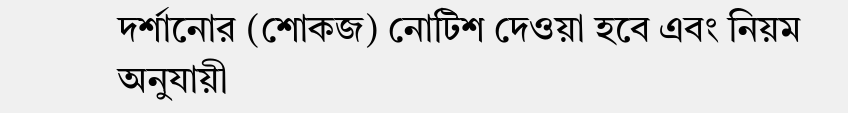দর্শানোর (শোকজ) নোটিশ দেওয়া হবে এবং নিয়ম অনুযায়ী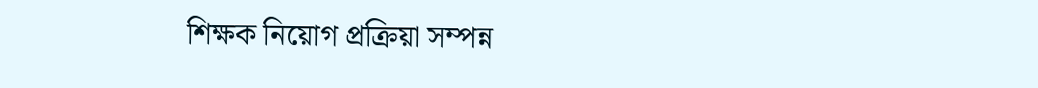শিক্ষক নিয়োগ প্রক্রিয়া সম্পন্ন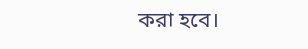করা হবে।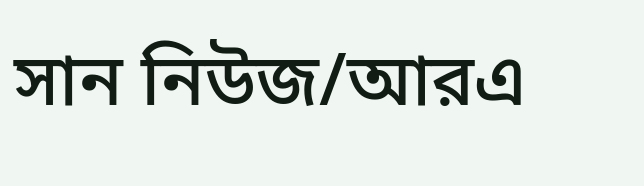সান নিউজ/আরএ